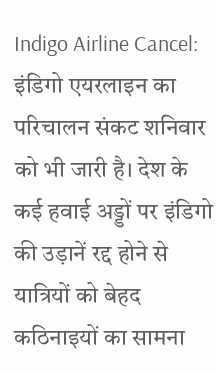Indigo Airline Cancel: इंडिगो एयरलाइन का परिचालन संकट शनिवार को भी जारी है। देश के कई हवाई अड्डों पर इंडिगो की उड़ानें रद्द होने से यात्रियों को बेहद कठिनाइयों का सामना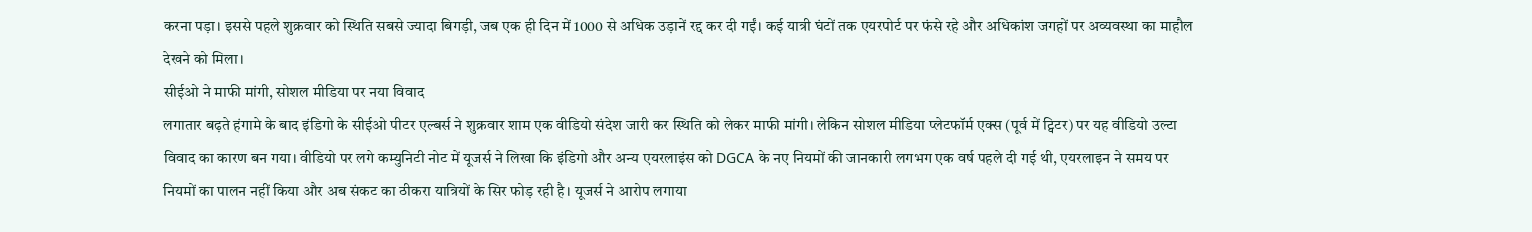करना पड़ा। इससे पहले शुक्रवार को स्थिति सबसे ज्यादा बिगड़ी, जब एक ही दिन में 1000 से अधिक उड़ानें रद्द कर दी गईं। कई यात्री घंटों तक एयरपोर्ट पर फंसे रहे और अधिकांश जगहों पर अव्यवस्था का माहौल देखने को मिला।
सीईओ ने माफी मांगी, सोशल मीडिया पर नया विवाद
लगातार बढ़ते हंगामे के बाद इंडिगो के सीईओ पीटर एल्बर्स ने शुक्रवार शाम एक वीडियो संदेश जारी कर स्थिति को लेकर माफी मांगी। लेकिन सोशल मीडिया प्लेटफॉर्म एक्स (पूर्व में ट्विटर) पर यह वीडियो उल्टा विवाद का कारण बन गया। वीडियो पर लगे कम्युनिटी नोट में यूजर्स ने लिखा कि इंडिगो और अन्य एयरलाइंस को DGCA के नए नियमों की जानकारी लगभग एक वर्ष पहले दी गई थी, एयरलाइन ने समय पर नियमों का पालन नहीं किया और अब संकट का ठीकरा यात्रियों के सिर फोड़ रही है। यूजर्स ने आरोप लगाया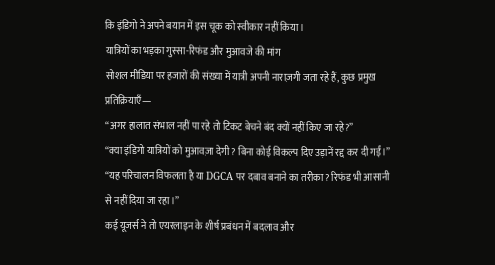कि इंडिगो ने अपने बयान में इस चूक को स्वीकार नहीं किया।
यात्रियों का भड़का गुस्सा-रिफंड और मुआवजे की मांग
सोशल मीडिया पर हजारों की संख्या में यात्री अपनी नाराज़गी जता रहे हैं, कुछ प्रमुख प्रतिक्रियाएँ—
“अगर हालात संभाल नहीं पा रहे तो टिकट बेचने बंद क्यों नहीं किए जा रहे?”
“क्या इंडिगो यात्रियों को मुआवज़ा देगी? बिना कोई विकल्प दिए उड़ानें रद्द कर दी गईं।”
“यह परिचालन विफलता है या DGCA पर दबाव बनाने का तरीका? रिफंड भी आसानी से नहीं दिया जा रहा।”
कई यूजर्स ने तो एयरलाइन के शीर्ष प्रबंधन में बदलाव और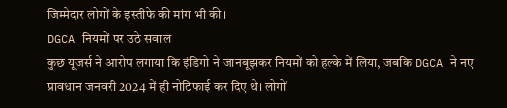जिम्मेदार लोगों के इस्तीफे की मांग भी की।
DGCA नियमों पर उठे सवाल
कुछ यूजर्स ने आरोप लगाया कि इंडिगो ने जानबूझकर नियमों को हल्के में लिया, जबकि DGCA ने नए प्रावधान जनवरी 2024 में ही नोटिफाई कर दिए थे। लोगों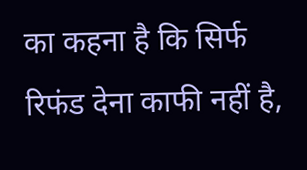का कहना है कि सिर्फ रिफंड देना काफी नहीं है,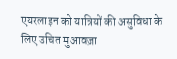एयरलाइन को यात्रियों की असुविधा के लिए उचित मुआवज़ा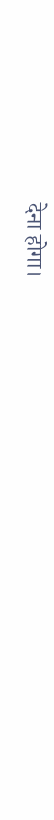देना होगा।